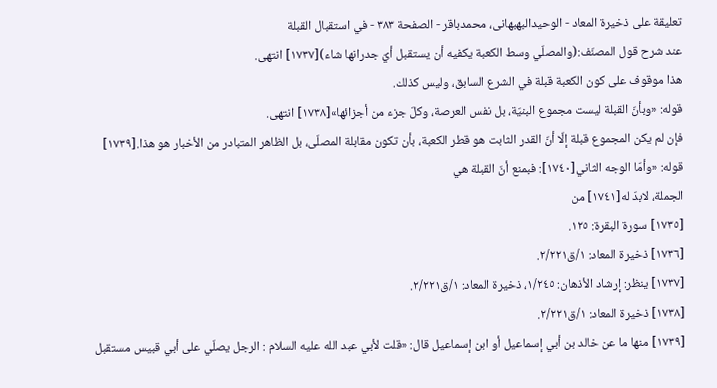تعلیقة علی ذخیرة المعاد - الوحیدالبهبهانی، محمدباقر - الصفحة ٣٨٣ - في استقبال القبلة
عند شرح قول المصنّف:(والمصلّي وسط الكعبة يكفيه أن يستقبل أيّ جدرانها شاء)[١٧٣٧] انتهى.
هذا موقوف على كون الكعبة قبلة في الشرع السابق، وليس كذلك.
قوله: «وبأنّ القبلة ليست مجموع البنيّة، بل نفس العرصة، وكلّ جزء من أجزائها»[١٧٣٨] انتهى.
فإن لم يكن المجموع قبلة إلّا أنّ القدر الثابت هو قطر الكعبة، بأن تكون مقابلة المصلّى، بل الظاهر المتبادر من الأخبار هو هذا.[١٧٣٩]
قوله: «وأمّا الوجه الثاني[١٧٤٠]: فبمنع أنّ القبلة هي
الجملة، لابدّ له[١٧٤١] من
[١٧٣٥] سورة البقرة: ١٢٥.
[١٧٣٦] ذخيرة المعاد: ١/ق٢/٢٢١.
[١٧٣٧] ينظر: إرشاد الأذهان: ١/٢٤٥، ذخيرة المعاد: ١/ق٢/٢٢١.
[١٧٣٨] ذخيرة المعاد: ١/ق٢/٢٢١.
[١٧٣٩] منها ما عن خالد بن أبي إسماعيل أو ابن إسماعيل قال: «قلت لأبي عبد الله علیه السلام : الرجل يصلّي على أبي قبيس مستقبل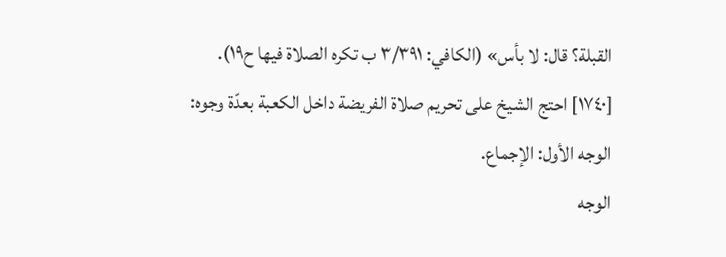القبلة؟ قال: لا بأس» (الكافي: ٣/٣٩١ ب تكره الصلاة فيها ح١٩).
[١٧٤٠] احتج الشيخ على تحريم صلاة الفريضة داخل الكعبة بعدّة وجوه:
الوجه الأول: الإجماع.
الوجه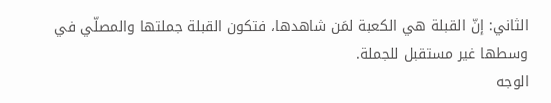الثاني: إنّ القبلة هي الكعبة لمَن شاهدها، فتكون القبلة جملتها والمصلّي في وسطها غير مستقبل للجملة.
الوجه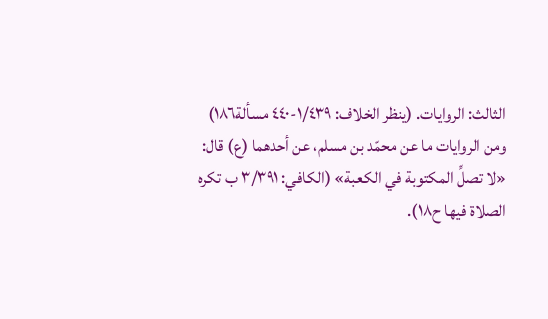الثالث: الروايات. (ينظر الخلاف: ١/٤٣٩-٤٤٠ مسألة١٨٦)
ومن الروايات ما عن محمّد بن مسلم، عن أحدهما (ع) قال: «لا تصلِّ المكتوبة في الكعبة» (الكافي: ٣/٣٩١ ب تكره الصلاة فيها ح١٨).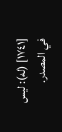[١٧٤١] (له): ليس في المصدر.